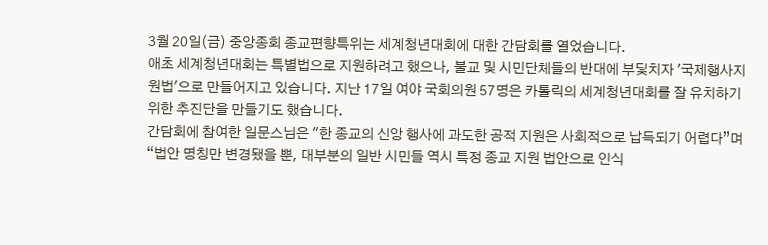3월 20일(금) 중앙종회 종교편향특위는 세계청년대회에 대한 간담회를 열었습니다.
애초 세계청년대회는 특별법으로 지원하려고 했으나, 불교 및 시민단체들의 반대에 부딫치자 '국제행사지원법'으로 만들어지고 있습니다. 지난 17일 여야 국회의원 57명은 카톨릭의 세계청년대회를 잘 유치하기 위한 추진단을 만들기도 했습니다.
간담회에 참여한 일문스님은 "한 종교의 신앙 행사에 과도한 공적 지원은 사회적으로 납득되기 어렵다”며 “법안 명칭만 변경됐을 뿐, 대부분의 일반 시민들 역시 특정 종교 지원 법안으로 인식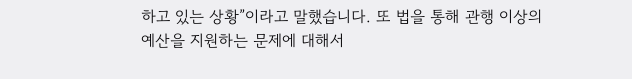하고 있는 상황”이라고 말했습니다. 또 법을 통해 관행 이상의 예산을 지원하는 문제에 대해서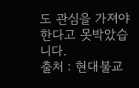도 관심을 가져야한다고 못박았습니다.
출처 : 현대불교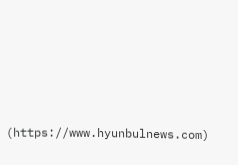(https://www.hyunbulnews.com)